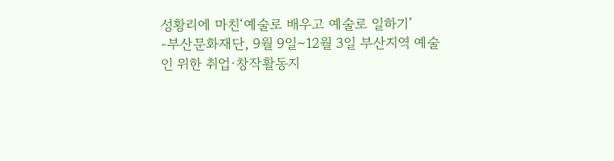성황리에 마친‘예술로 배우고 예술로 일하기’
-부산문화재단, 9월 9일∼12월 3일 부산지역 예술인 위한 취업·창작활동지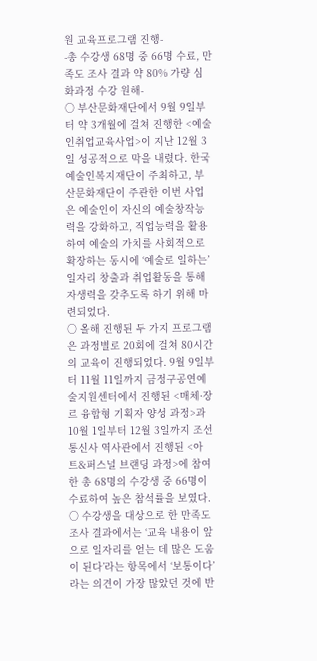원 교육프로그램 진행-
-총 수강생 68명 중 66명 수료, 만족도 조사 결과 약 80% 가량 심화과정 수강 원해-
○ 부산문화재단에서 9월 9일부터 약 3개월에 걸쳐 진행한 <예술인취업교육사업>이 지난 12월 3일 성공적으로 막을 내렸다. 한국예술인복지재단이 주최하고, 부산문화재단이 주관한 이번 사업은 예술인이 자신의 예술창작능력을 강화하고, 직업능력을 활용하여 예술의 가치를 사회적으로 확장하는 동시에 ‘예술로 일하는’ 일자리 창출과 취업활동을 통해 자생력을 갖추도록 하기 위해 마련되었다.
○ 올해 진행된 두 가지 프로그램은 과정별로 20회에 걸쳐 80시간의 교육이 진행되었다. 9월 9일부터 11월 11일까지 금정구공연예술지원센터에서 진행된 <매체·장르 융합형 기획자 양성 과정>과 10월 1일부터 12월 3일까지 조선통신사 역사관에서 진행된 <아트&퍼스널 브랜딩 과정>에 참여한 총 68명의 수강생 중 66명이 수료하여 높은 참석률을 보였다.
○ 수강생을 대상으로 한 만족도 조사 결과에서는 ‘교육 내용이 앞으로 일자리를 얻는 데 많은 도움이 된다’라는 항목에서 ‘보통이다’라는 의견이 가장 많았던 것에 반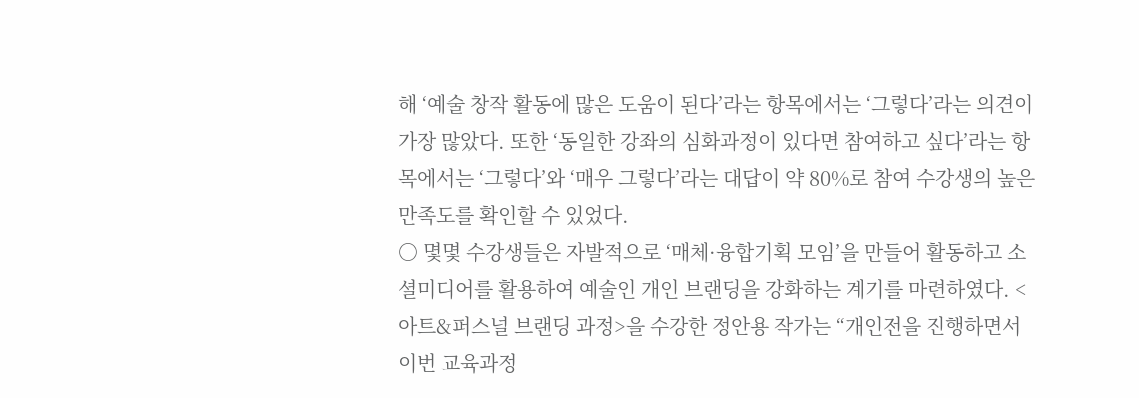해 ‘예술 창작 활동에 많은 도움이 된다’라는 항목에서는 ‘그렇다’라는 의견이 가장 많았다. 또한 ‘동일한 강좌의 심화과정이 있다면 참여하고 싶다’라는 항목에서는 ‘그렇다’와 ‘매우 그렇다’라는 대답이 약 80%로 참여 수강생의 높은 만족도를 확인할 수 있었다.
○ 몇몇 수강생들은 자발적으로 ‘매체·융합기획 모임’을 만들어 활동하고 소셜미디어를 활용하여 예술인 개인 브랜딩을 강화하는 계기를 마련하였다. <아트&퍼스널 브랜딩 과정>을 수강한 정안용 작가는 “개인전을 진행하면서 이번 교육과정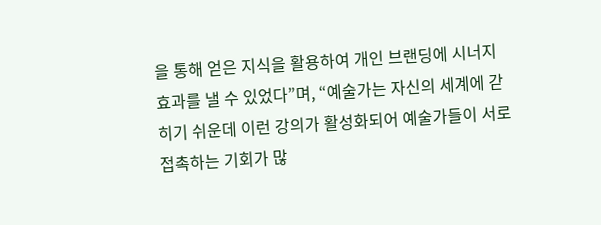을 통해 얻은 지식을 활용하여 개인 브랜딩에 시너지 효과를 낼 수 있었다”며, “예술가는 자신의 세계에 갇히기 쉬운데 이런 강의가 활성화되어 예술가들이 서로 접촉하는 기회가 많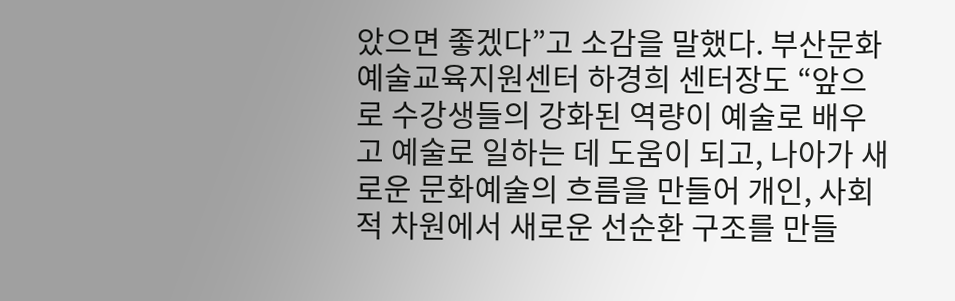았으면 좋겠다”고 소감을 말했다. 부산문화예술교육지원센터 하경희 센터장도 “앞으로 수강생들의 강화된 역량이 예술로 배우고 예술로 일하는 데 도움이 되고, 나아가 새로운 문화예술의 흐름을 만들어 개인, 사회적 차원에서 새로운 선순환 구조를 만들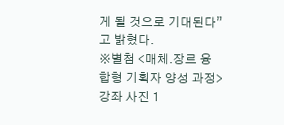게 될 것으로 기대된다”고 밝혔다.
※별첨 <매체․장르 융합형 기획자 양성 과정> 강좌 사진 1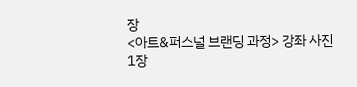장
<아트&퍼스널 브랜딩 과정> 강좌 사진 1장